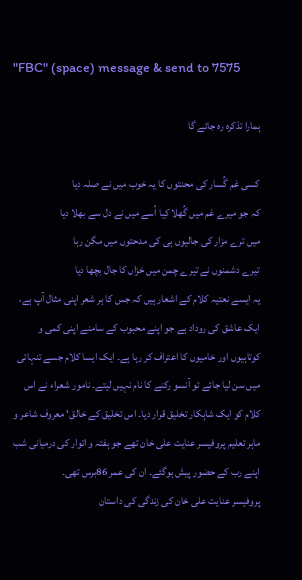"FBC" (space) message & send to 7575

ہمارا تذکرہ رہ جائے گا

کسی غم گُسار کی محنتوں کا یہ خوب میں نے صلہ دیا
کہ جو میرے غم میں گُھلا کِیا اُسے میں نے دل سے بھلا دیا
میں ترے مزار کی جالیوں ہی کی مدحتوں میں مگن رہا
تیرے دشمنوں نے تیرے چمن میں خزاں کا جال بچھا دیا
یہ ایسے نعتیہ کلام کے اشعار ہیں کہ جس کا ہر شعر اپنی مثال آپ ہے، ایک عاشق کی روداد ہے جو اپنے محبوب کے سامنے اپنی کمی و کوتاہیوں اور خامیوں کا اعتراف کر رہا ہے۔ ایک ایسا کلام جسے تنہائی میں سن لیا جائے تو آنسو رکنے کا نام نہیں لیتے۔ نامور شعراء نے اس کلام کو ایک شاہکار تخلیق قرار دیا۔ اس تخلیق کے خالق‘ معروف شاعر و ماہر تعلیم پروفیسر عنایت علی خان تھے جو ہفتہ و اتوار کی درمیانی شب اپنے رب کے حضور پیش ہوگئے۔ ان کی عمر 86برس تھی۔
پروفیسر عنایت علی خان کی زندگی کی داستان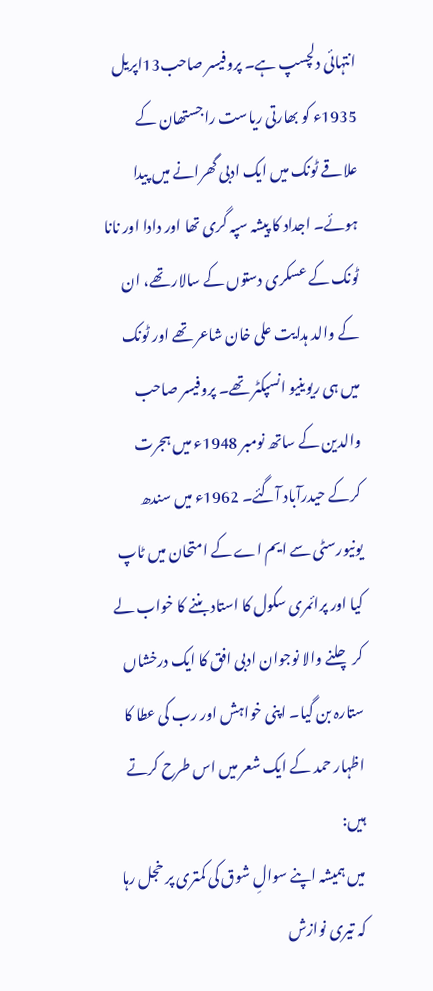انتہائی دلچسپ ہے۔ پروفیسر صاحب13اپریل 1935ء کو بھارتی ریاست راجستھان کے علاقے ٹونک میں ایک ادبی گھرانے میں پیدا ہوئے۔ اجداد کا پیشہ سپہ گری تھا اور دادا اور نانا ٹونک کے عسکری دستوں کے سالار تھے، ان کے والد ہدایت علی خان شاعر تھے اور ٹونک میں ہی ریوینیو انسپکٹر تھے۔ پروفیسر صاحب والدین کے ساتھ نومبر 1948ء میں ہجرت کرکے حیدرآباد آگئے۔ 1962ء میں سندھ یونیورسٹی سے ایم اے کے امتحان میں ٹاپ کیا اور پرائمری سکول کا استاد بننے کا خواب لے کر چلنے والا نوجوان ادبی افق کا ایک درخشاں ستارہ بن گیا۔ اپنی خواہش اور رب کی عطا کا اظہار حمد کے ایک شعر میں اس طرح کرتے ہیں:
میں ہمیشہ اپنے سوالِ شوق کی کمتری پر خجل رہا
کہ تیری نوازش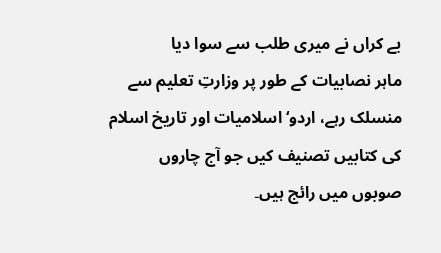بے کراں نے میری طلب سے سوا دیا
ماہر نصابیات کے طور پر وزارتِ تعلیم سے منسلک رہے، اردو‘ اسلامیات اور تاریخ اسلام کی کتابیں تصنیف کیں جو آج چاروں صوبوں میں رائج ہیں۔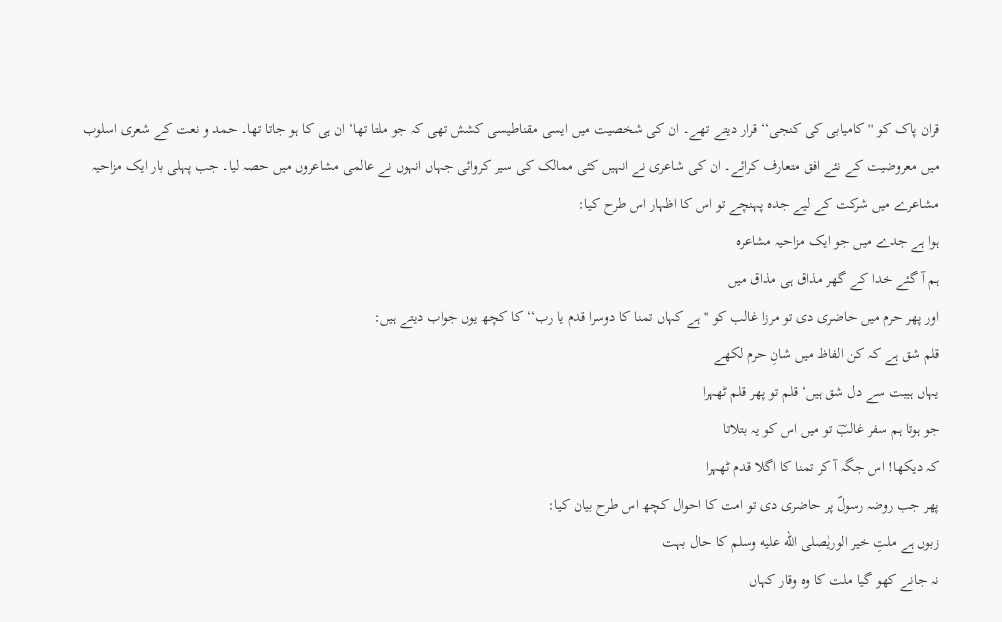قران پاک کو ''کامیابی کی کنجی‘‘ قرار دیتے تھے۔ ان کی شخصیت میں ایسی مقناطیسی کشش تھی کہ جو ملتا تھا‘ ان ہی کا ہو جاتا تھا۔ حمد و نعت کے شعری اسلوب میں معروضیت کے نئے افق متعارف کرائے۔ ان کی شاعری نے انہیں کئی ممالک کی سیر کروائی جہاں انہوں نے عالمی مشاعروں میں حصہ لیا۔ جب پہلی بار ایک مزاحیہ مشاعرے میں شرکت کے لیے جدہ پہنچے تو اس کا اظہار اس طرح کیا:
ہوا ہے جدے میں جو ایک مزاحیہ مشاعرہ
ہم آ گئے خدا کے گھر مذاق ہی مذاق میں
اور پھر حرم میں حاضری دی تو مرزا غالب کو ''ہے کہاں تمنا کا دوسرا قدم یا رب‘‘ کا کچھ یوں جواب دیتے ہیں:
قلم شق ہے کہ کن الفاظ میں شانِ حرم لکھے
یہاں ہیبت سے دل شق ہیں‘ قلم تو پھر قلم ٹھہرا
جو ہوتا ہم سفر غالبؔ تو میں اس کو یہ بتلاتا
کہ دیکھا! اس جگہ آ کر تمنا کا اگلا قدم ٹھہرا
پھر جب روضہ رسولؐ پر حاضری دی تو امت کا احوال کچھ اس طرح بیان کیا:
زبوں ہے ملتِ خیر الوریٰصلى الله عليه وسلم کا حال بہت
نہ جانے کھو گیا ملت کا وہ وقار کہاں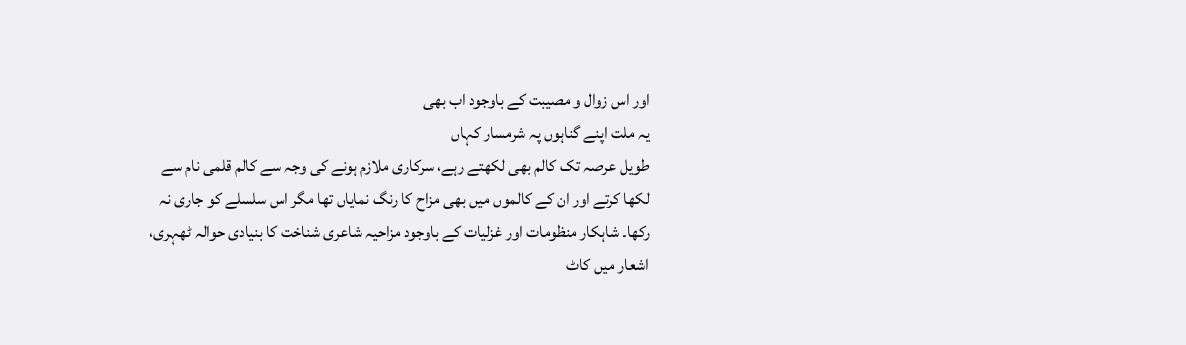اور اس زوال و مصیبت کے باوجود اب بھی
یہ ملت اپنے گناہوں پہ شرمسار کہاں
طویل عرصہ تک کالم بھی لکھتے رہے، سرکاری ملازم ہونے کی وجہ سے کالم قلمی نام سے لکھا کرتے اور ان کے کالموں میں بھی مزاح کا رنگ نمایاں تھا مگر اس سلسلے کو جاری نہ رکھا۔ شاہکار منظومات اور غزلیات کے باوجود مزاحیہ شاعری شناخت کا بنیادی حوالہ ٹھہری، اشعار میں کاٹ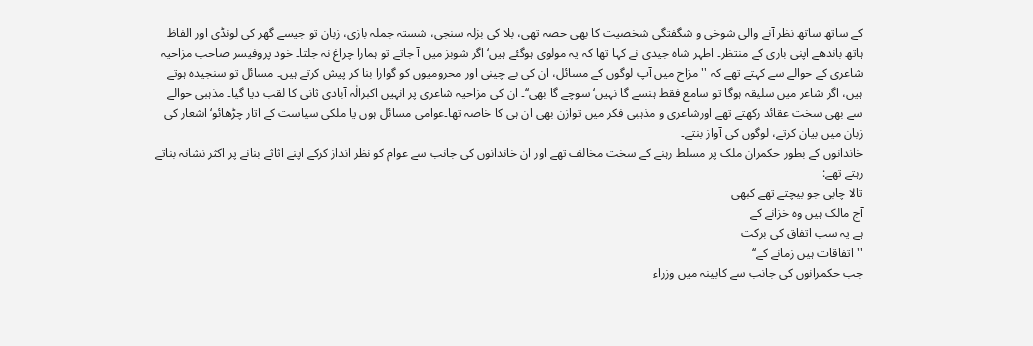کے ساتھ ساتھ نظر آنے والی شوخی و شگفتگی شخصیت کا بھی حصہ تھی، بلا کی بزلہ سنجی، شستہ جملہ بازی، زبان تو جیسے گھر کی لونڈی اور الفاظ ہاتھ باندھے اپنی باری کے منتظر۔ اطہر شاہ جیدی نے کہا تھا کہ یہ مولوی ہوگئے ہیں‘ اگر شوبز میں آ جاتے تو ہمارا چراغ نہ جلتا۔ خود پروفیسر صاحب مزاحیہ شاعری کے حوالے سے کہتے تھے کہ ''مزاح میں آپ لوگوں کے مسائل، ان کی بے چینی اور محرومیوں کو گوارا بنا کر پیش کرتے ہیں۔ مسائل تو سنجیدہ ہوتے ہیں، اگر شاعر میں سلیقہ ہوگا تو سامع فقط ہنسے گا نہیں‘ سوچے گا بھی‘‘۔ ان کی مزاحیہ شاعری پر انہیں اکبرالٰہ آبادی ثانی کا لقب دیا گیا۔ مذہبی حوالے سے بھی سخت عقائد رکھتے تھے اورشاعری و مذہبی فکر میں توازن بھی ان ہی کا خاصہ تھا۔عوامی مسائل ہوں یا ملکی سیاست کے اتار چڑھائو‘ اشعار کی زبان میں بیان کرتے، لوگوں کی آواز بنتے۔
خاندانوں کے بطور حکمران ملک پر مسلط رہنے کے سخت مخالف تھے اور ان خاندانوں کی جانب سے عوام کو نظر انداز کرکے اپنے اثاثے بنانے پر اکثر نشانہ بناتے رہتے تھے:
تالا چابی جو بیچتے تھے کبھی
آج مالک ہیں وہ خزانے کے
ہے یہ سب اتفاق کی برکت
''اتفاقات ہیں زمانے کے‘‘
جب حکمرانوں کی جانب سے کابینہ میں وزراء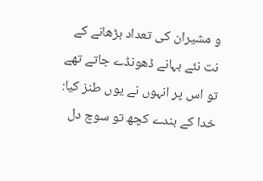و مشیران کی تعداد بڑھانے کے نت نئے بہانے ڈھونڈے جاتے تھے تو اس پر انہوں نے یوں طنز کیا:
خدا کے بندے کچھ تو سوچ دل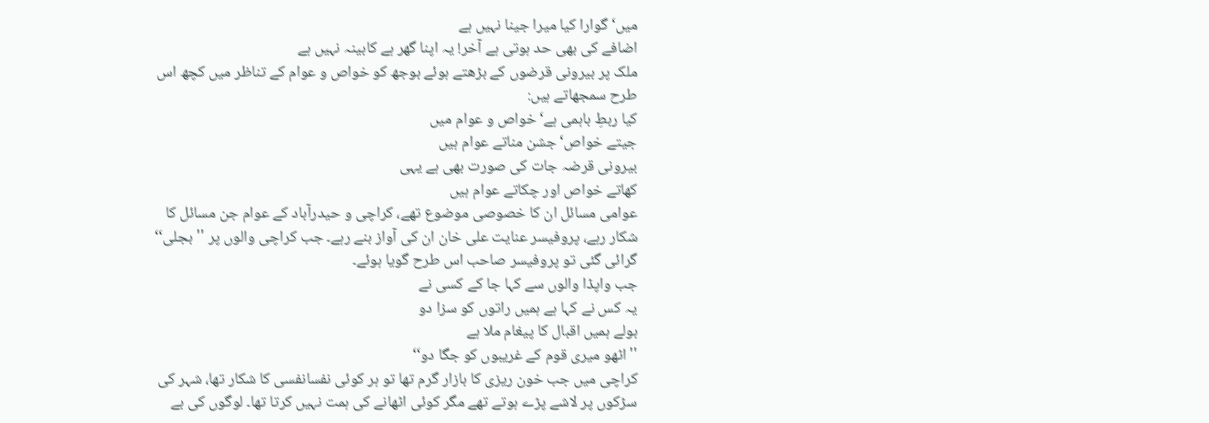میں‘ گوارا کیا میرا جینا نہیں ہے
اضافے کی بھی حد ہوتی ہے آخر! یہ اپنا گھر ہے کابینہ نہیں ہے
ملک پر بیرونی قرضوں کے بڑھتے ہوئے بوجھ کو خواص و عوام کے تناظر میں کچھ اس طرح سمجھاتے ہیں:
کیا ربطِ باہمی ہے‘ خواص و عوام میں
جیتے خواص‘ جشن مناتے عوام ہیں
بیرونی قرضہ جات کی صورت بھی ہے یہی
کھاتے خواص اور چکاتے عوام ہیں
عوامی مسائل ان کا خصوصی موضوع تھے، کراچی و حیدرآباد کے عوام جن مسائل کا شکار رہے، پروفیسر عنایت علی خان ان کی آواز بنے رہے۔ جب کراچی والوں پر ''بجلی‘‘ گرائی گئی تو پروفیسر صاحب اس طرح گویا ہوئے۔
جب واپڈا والوں سے کہا جا کے کسی نے
یہ کس نے کہا ہے ہمیں راتوں کو سزا دو
بولے ہمیں اقبال کا پیغام ملا ہے
''اٹھو میری قوم کے غریبوں کو جگا دو‘‘
کراچی میں جب خون ریزی کا بازار گرم تھا تو ہر کوئی نفسانفسی کا شکار تھا، شہر کی سڑکوں پر لاشے پڑے ہوتے تھے مگر کوئی اٹھانے کی ہمت نہیں کرتا تھا۔ لوگوں کی بے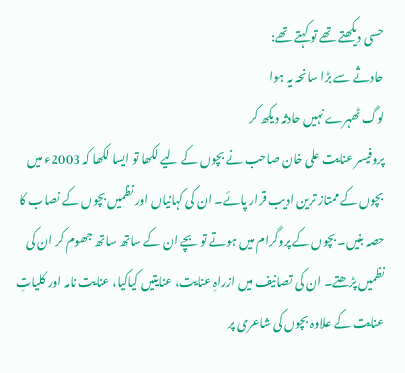حسی دیکھتے تھے تو کہتے تھے:
حادثے سے بڑا سانحہ یہ ہوا
لوگ ٹھہرے نہیں حادثہ دیکھ کر
پروفیسر عنایت علی خان صاحب نے بچوں کے لیے لکھا تو ایسا لکھا کہ 2003ء میں بچوں کے ممتاز ترین ادیب قرار پائے۔ ان کی کہانیاں اور نظمیں بچوں کے نصاب کا حصہ بنیں۔ بچوں کے پروگرام میں ہوتے تو بچے ان کے ساتھ ساتھ جھوم کر ان کی نظمیں پڑھتے۔ ان کی تصانیف میں ازراہِ عنایت، عنایتیں کیاکیا، عنایت نامہ اور کلیاتِ عنایت کے علاوہ بچوں کی شاعری پر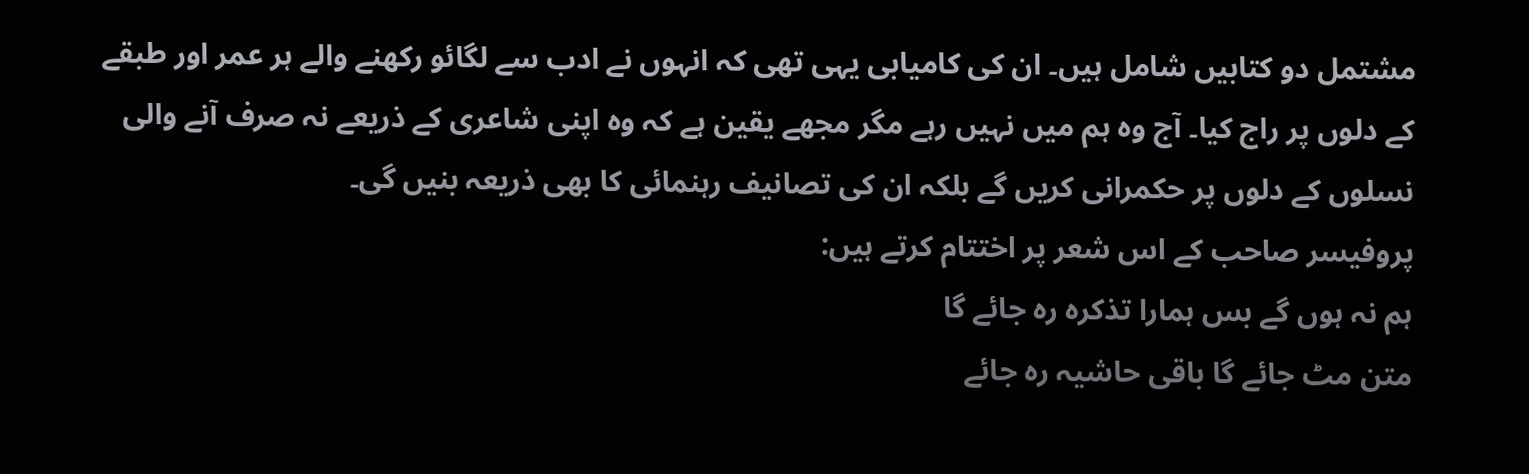مشتمل دو کتابیں شامل ہیں۔ ان کی کامیابی یہی تھی کہ انہوں نے ادب سے لگائو رکھنے والے ہر عمر اور طبقے کے دلوں پر راج کیا۔ آج وہ ہم میں نہیں رہے مگر مجھے یقین ہے کہ وہ اپنی شاعری کے ذریعے نہ صرف آنے والی نسلوں کے دلوں پر حکمرانی کریں گے بلکہ ان کی تصانیف رہنمائی کا بھی ذریعہ بنیں گی۔
پروفیسر صاحب کے اس شعر پر اختتام کرتے ہیں:
ہم نہ ہوں گے بس ہمارا تذکرہ رہ جائے گا
متن مٹ جائے گا باقی حاشیہ رہ جائے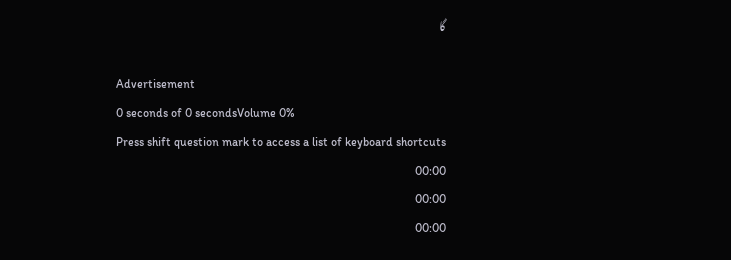گا

Advertisement
0 seconds of 0 secondsVolume 0%
Press shift question mark to access a list of keyboard shortcuts
00:00
00:00
00:00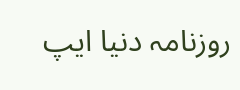روزنامہ دنیا ایپ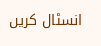انسٹال کریں